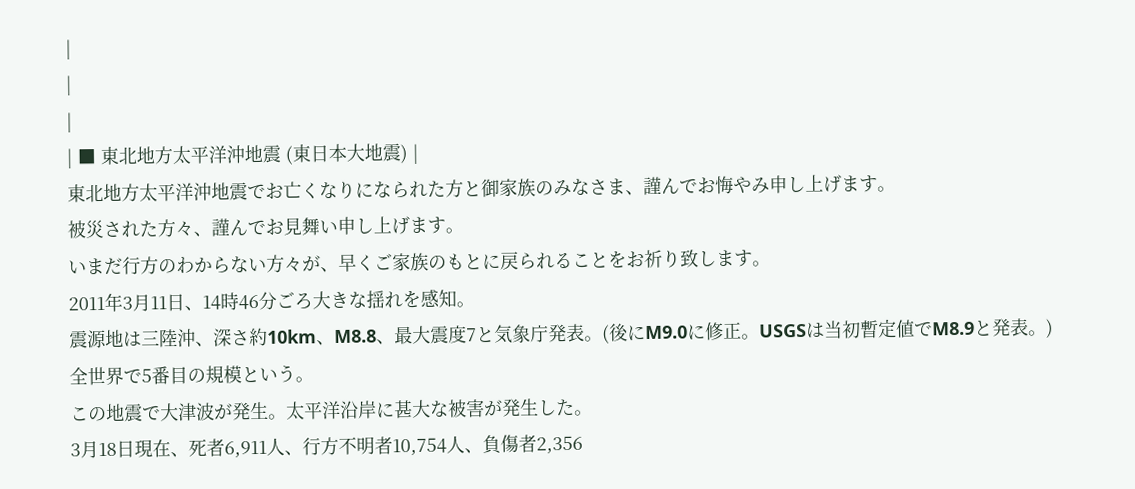|
|
|
| ■ 東北地方太平洋沖地震 (東日本大地震) |
東北地方太平洋沖地震でお亡くなりになられた方と御家族のみなさま、謹んでお悔やみ申し上げます。
被災された方々、謹んでお見舞い申し上げます。
いまだ行方のわからない方々が、早くご家族のもとに戻られることをお祈り致します。
2011年3月11日、14時46分ごろ大きな揺れを感知。
震源地は三陸沖、深さ約10km、M8.8、最大震度7と気象庁発表。(後にM9.0に修正。USGSは当初暫定値でM8.9と発表。)
全世界で5番目の規模という。
この地震で大津波が発生。太平洋沿岸に甚大な被害が発生した。
3月18日現在、死者6,911人、行方不明者10,754人、負傷者2,356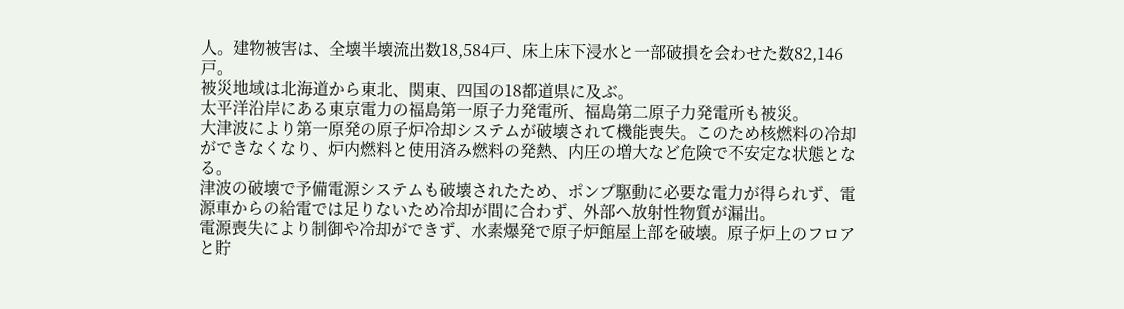人。建物被害は、全壊半壊流出数18,584戸、床上床下浸水と一部破損を会わせた数82,146戸。
被災地域は北海道から東北、関東、四国の18都道県に及ぶ。
太平洋沿岸にある東京電力の福島第一原子力発電所、福島第二原子力発電所も被災。
大津波により第一原発の原子炉冷却システムが破壊されて機能喪失。このため核燃料の冷却ができなくなり、炉内燃料と使用済み燃料の発熱、内圧の増大など危険で不安定な状態となる。
津波の破壊で予備電源システムも破壊されたため、ポンプ駆動に必要な電力が得られず、電源車からの給電では足りないため冷却が間に合わず、外部へ放射性物質が漏出。
電源喪失により制御や冷却ができず、水素爆発で原子炉館屋上部を破壊。原子炉上のフロアと貯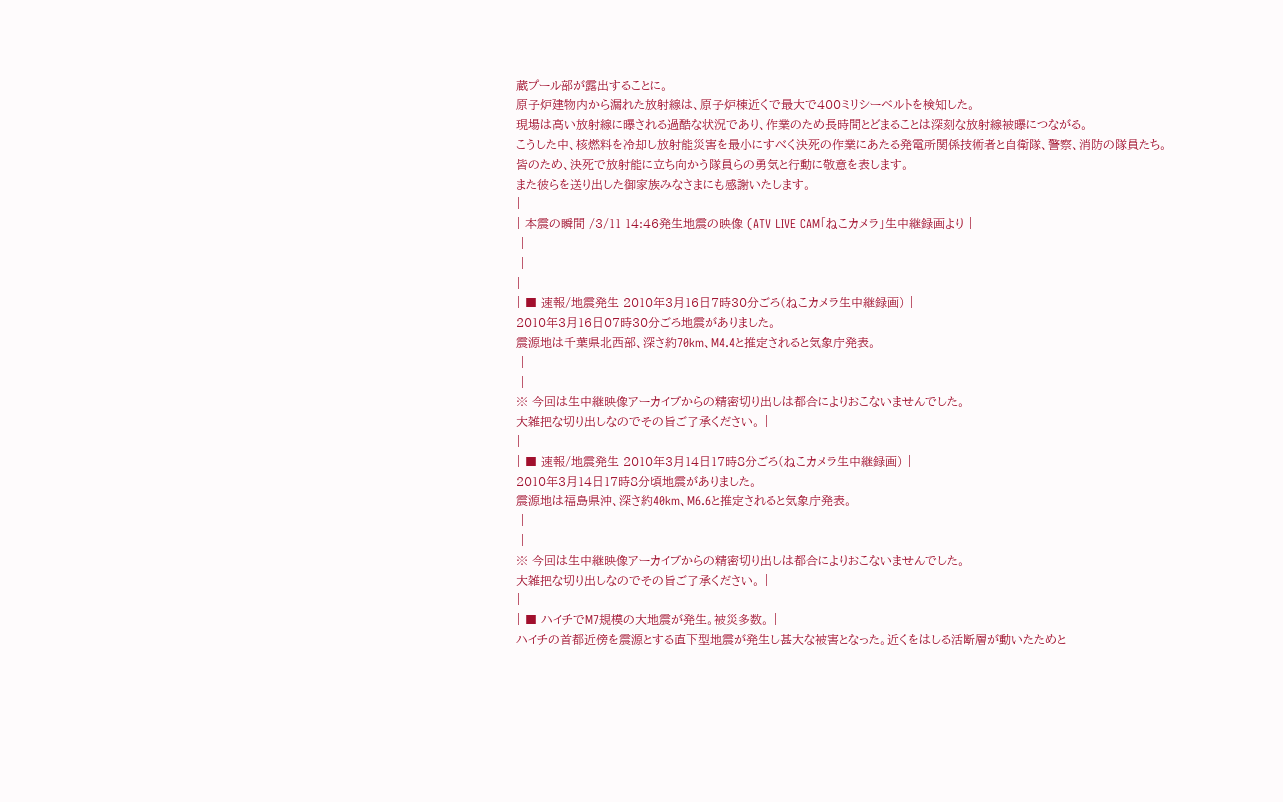蔵プール部が露出することに。
原子炉建物内から漏れた放射線は、原子炉棟近くで最大で400ミリシーベルトを検知した。
現場は高い放射線に曝される過酷な状況であり、作業のため長時間とどまることは深刻な放射線被曝につながる。
こうした中、核燃料を冷却し放射能災害を最小にすべく決死の作業にあたる発電所関係技術者と自衛隊、警察、消防の隊員たち。
皆のため、決死で放射能に立ち向かう隊員らの勇気と行動に敬意を表します。
また彼らを送り出した御家族みなさまにも感謝いたします。
|
| 本震の瞬間 /3/11 14:46発生地震の映像 (ATV LIVE CAM「ねこカメラ」生中継録画より |
 |
 |
|
| ■ 速報/地震発生 2010年3月16日7時30分ごろ(ねこカメラ生中継録画) |
2010年3月16日07時30分ごろ地震がありました。
震源地は千葉県北西部、深さ約70km、M4.4と推定されると気象庁発表。
 |
 |
※ 今回は生中継映像アーカイブからの精密切り出しは都合によりおこないませんでした。
大雑把な切り出しなのでその旨ご了承ください。 |
|
| ■ 速報/地震発生 2010年3月14日17時8分ごろ(ねこカメラ生中継録画) |
2010年3月14日17時8分頃地震がありました。
震源地は福島県沖、深さ約40km、M6.6と推定されると気象庁発表。
 |
 |
※ 今回は生中継映像アーカイブからの精密切り出しは都合によりおこないませんでした。
大雑把な切り出しなのでその旨ご了承ください。 |
|
| ■ ハイチでM7規模の大地震が発生。被災多数。 |
ハイチの首都近傍を震源とする直下型地震が発生し甚大な被害となった。近くをはしる活断層が動いたためと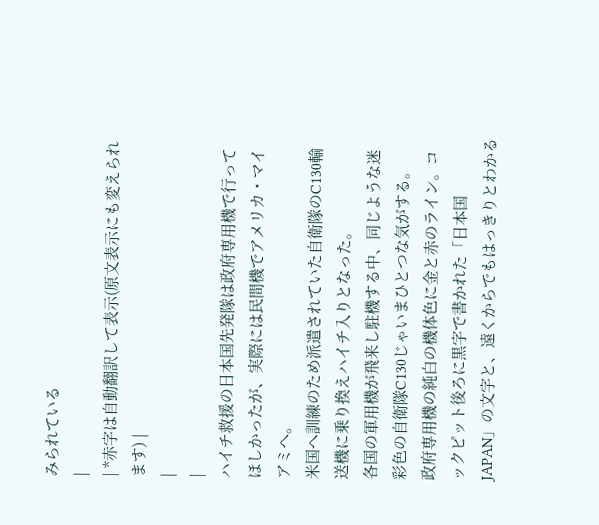みられている
|
| *赤字は自動翻訳して表示(原文表示にも変えられます) |
|
|
ハイチ救援の日本国先発隊は政府専用機で行ってほしかったが、実際には民間機でアメリカ・マイアミへ。
米国へ訓練のため派遣されていた自衛隊のC130輸送機に乗り換えハイチ入りとなった。
各国の軍用機が飛来し駐機する中、同じような迷彩色の自衛隊C130じゃいまひとつな気がする。
政府専用機の純白の機体色に金と赤のライン。コックピット後ろに黒字で書かれた「日本国 JAPAN」の文字と、遠くからでもはっきりとわかる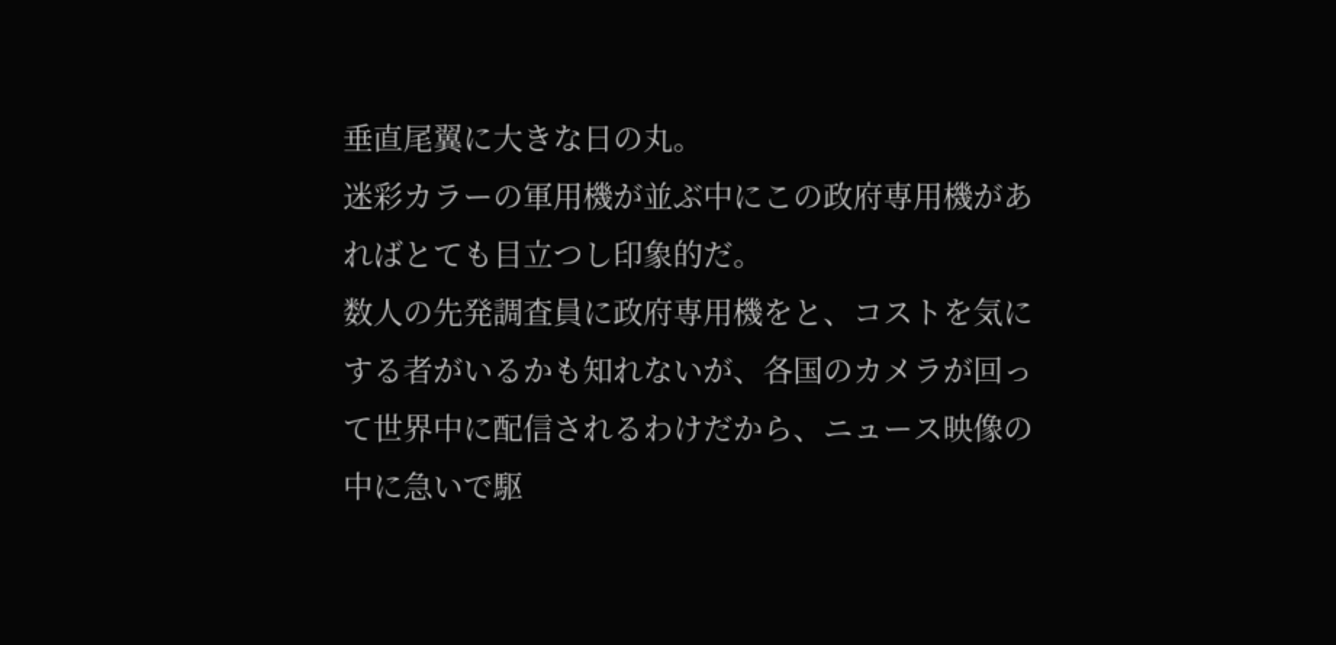垂直尾翼に大きな日の丸。
迷彩カラーの軍用機が並ぶ中にこの政府専用機があればとても目立つし印象的だ。
数人の先発調査員に政府専用機をと、コストを気にする者がいるかも知れないが、各国のカメラが回って世界中に配信されるわけだから、ニュース映像の中に急いで駆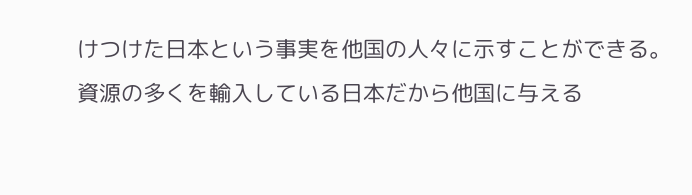けつけた日本という事実を他国の人々に示すことができる。
資源の多くを輸入している日本だから他国に与える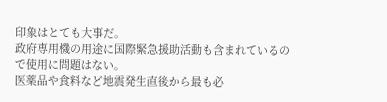印象はとても大事だ。
政府専用機の用途に国際緊急援助活動も含まれているので使用に問題はない。
医薬品や食料など地震発生直後から最も必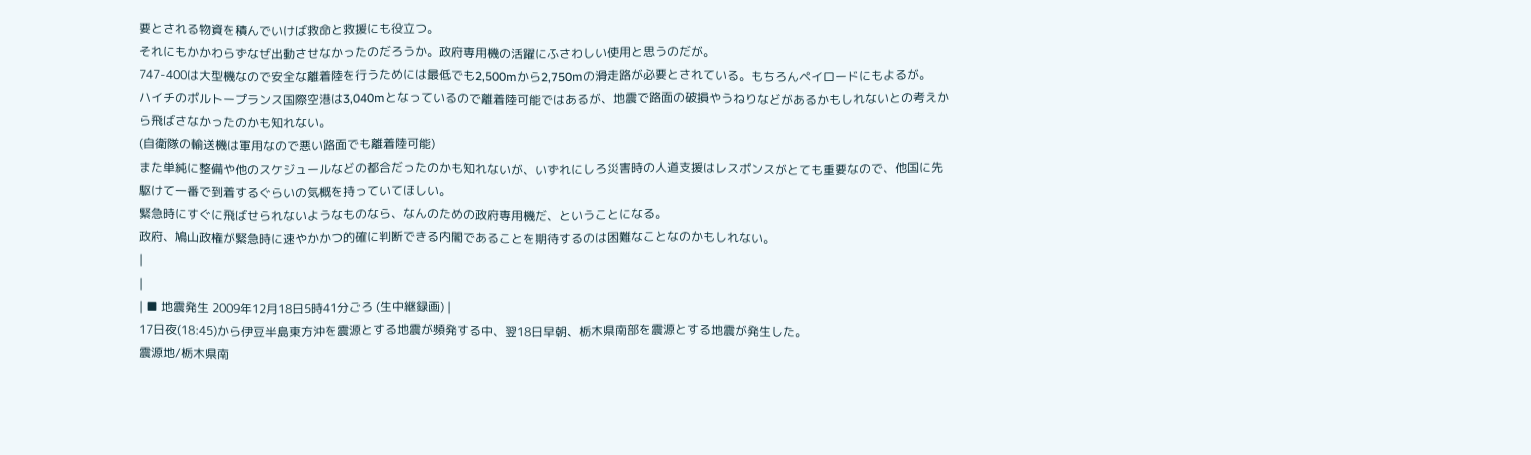要とされる物資を積んでいけば救命と救援にも役立つ。
それにもかかわらずなぜ出動させなかったのだろうか。政府専用機の活躍にふさわしい使用と思うのだが。
747-400は大型機なので安全な離着陸を行うためには最低でも2,500mから2,750mの滑走路が必要とされている。もちろんペイロードにもよるが。
ハイチのポルトープランス国際空港は3,040mとなっているので離着陸可能ではあるが、地震で路面の破損やうねりなどがあるかもしれないとの考えから飛ばさなかったのかも知れない。
(自衛隊の輸送機は軍用なので悪い路面でも離着陸可能)
また単純に整備や他のスケジュールなどの都合だったのかも知れないが、いずれにしろ災害時の人道支援はレスポンスがとても重要なので、他国に先駆けて一番で到着するぐらいの気概を持っていてほしい。
緊急時にすぐに飛ばせられないようなものなら、なんのための政府専用機だ、ということになる。
政府、鳩山政権が緊急時に速やかかつ的確に判断できる内閣であることを期待するのは困難なことなのかもしれない。
|
|
| ■ 地震発生 2009年12月18日5時41分ごろ (生中継録画) |
17日夜(18:45)から伊豆半島東方沖を震源とする地震が頻発する中、翌18日早朝、栃木県南部を震源とする地震が発生した。
震源地/栃木県南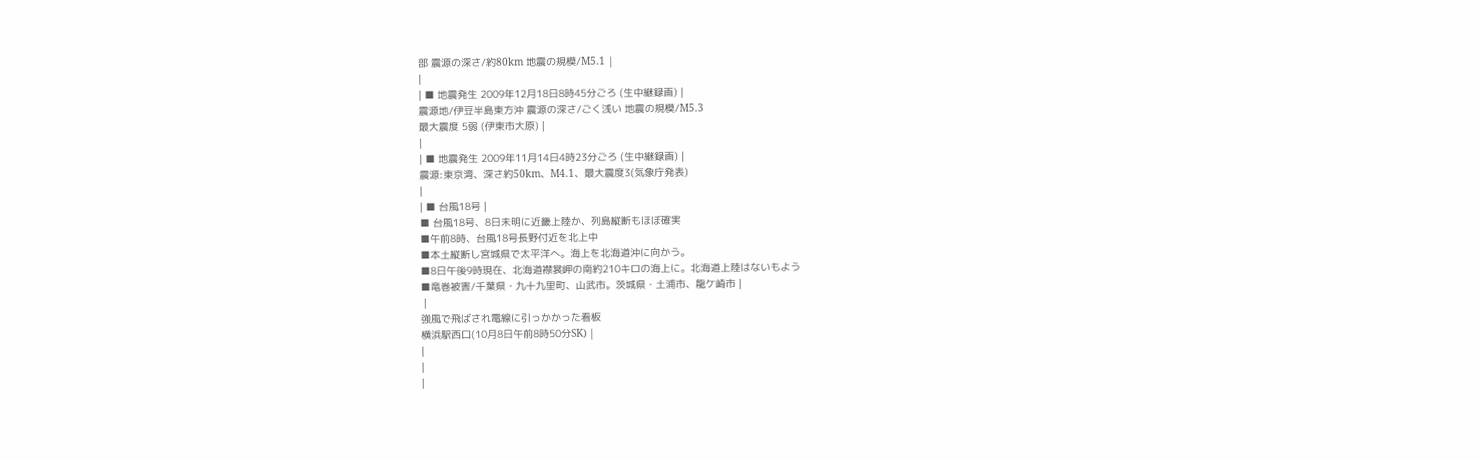部 震源の深さ/約80km 地震の規模/M5.1 |
|
| ■ 地震発生 2009年12月18日8時45分ごろ (生中継録画) |
震源地/伊豆半島東方沖 震源の深さ/ごく浅い 地震の規模/M5.3
最大震度 5弱 (伊東市大原) |
|
| ■ 地震発生 2009年11月14日4時23分ごろ (生中継録画) |
震源:東京湾、深さ約50km、M4.1、最大震度3(気象庁発表)
|
| ■ 台風18号 |
■ 台風18号、8日未明に近畿上陸か、列島縦断もほぼ確実
■午前8時、台風18号長野付近を北上中
■本土縦断し宮城県で太平洋へ。海上を北海道沖に向かう。
■8日午後9時現在、北海道襟裳岬の南約210キロの海上に。北海道上陸はないもよう
■竜巻被害/千葉県・九十九里町、山武市。茨城県・土浦市、龍ケ崎市 |
 |
強風で飛ばされ電線に引っかかった看板
横浜駅西口(10月8日午前8時50分SK) |
|
|
|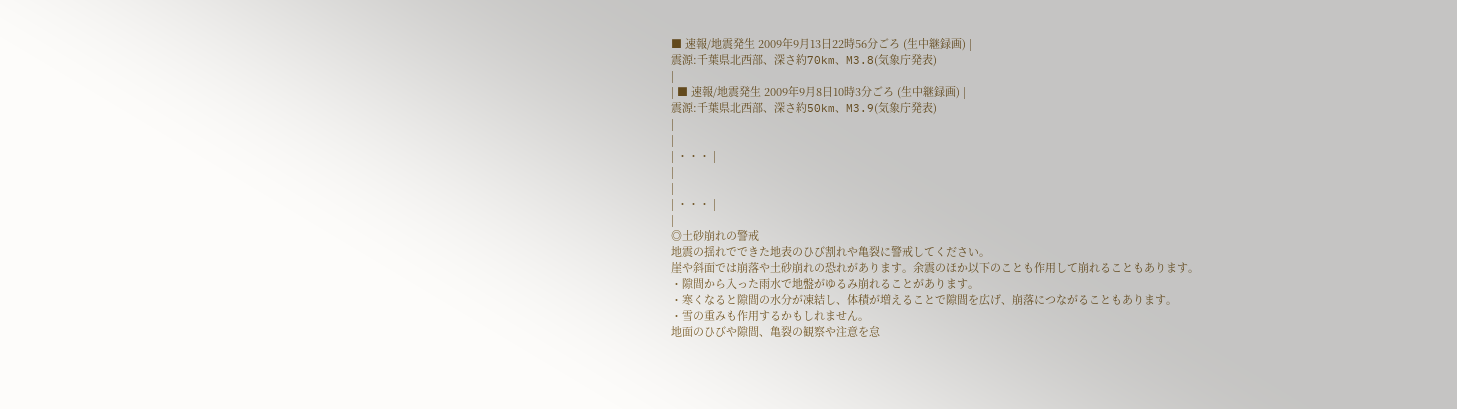■ 速報/地震発生 2009年9月13日22時56分ごろ (生中継録画) |
震源:千葉県北西部、深さ約70km、M3.8(気象庁発表)
|
| ■ 速報/地震発生 2009年9月8日10時3分ごろ (生中継録画) |
震源:千葉県北西部、深さ約50km、M3.9(気象庁発表)
|
|
| ・・・ |
|
|
| ・・・ |
|
◎土砂崩れの警戒
地震の揺れでできた地表のひび割れや亀裂に警戒してください。
崖や斜面では崩落や土砂崩れの恐れがあります。余震のほか以下のことも作用して崩れることもあります。
・隙間から入った雨水で地盤がゆるみ崩れることがあります。
・寒くなると隙間の水分が凍結し、体積が増えることで隙間を広げ、崩落につながることもあります。
・雪の重みも作用するかもしれません。
地面のひびや隙間、亀裂の観察や注意を怠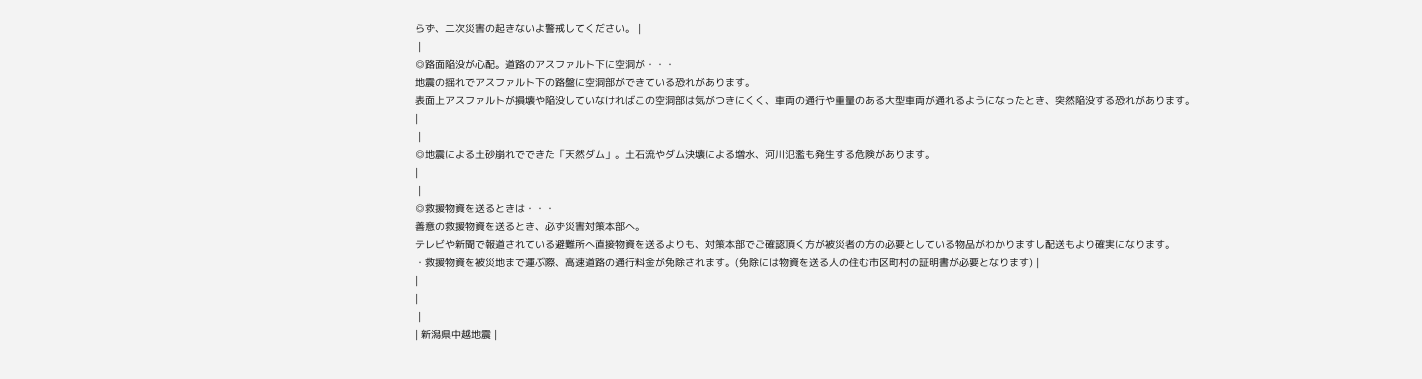らず、二次災害の起きないよ警戒してください。 |
 |
◎路面陥没が心配。道路のアスファルト下に空洞が・・・
地震の揺れでアスファルト下の路盤に空洞部ができている恐れがあります。
表面上アスファルトが損壊や陥没していなければこの空洞部は気がつきにくく、車両の通行や重量のある大型車両が通れるようになったとき、突然陥没する恐れがあります。
|
 |
◎地震による土砂崩れでできた「天然ダム」。土石流やダム決壊による増水、河川氾濫も発生する危険があります。
|
 |
◎救援物資を送るときは・・・
善意の救援物資を送るとき、必ず災害対策本部へ。
テレビや新聞で報道されている避難所へ直接物資を送るよりも、対策本部でご確認頂く方が被災者の方の必要としている物品がわかりますし配送もより確実になります。
・救援物資を被災地まで運ぶ際、高速道路の通行料金が免除されます。(免除には物資を送る人の住む市区町村の証明書が必要となります) |
|
|
 |
| 新潟県中越地震 |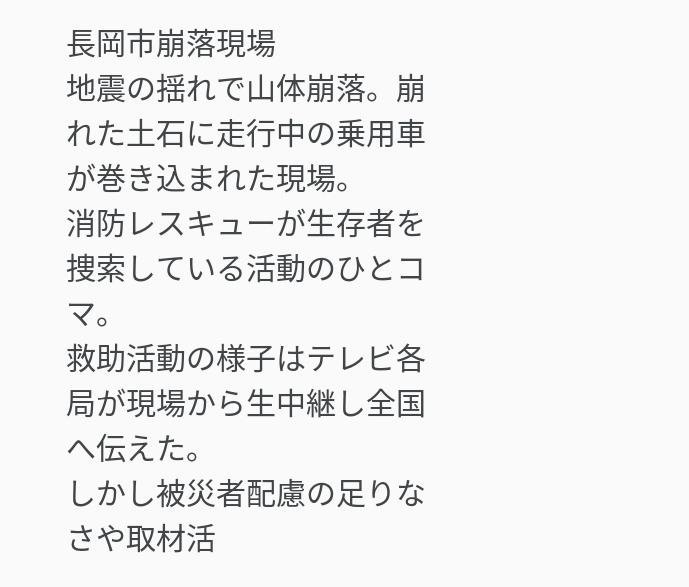長岡市崩落現場
地震の揺れで山体崩落。崩れた土石に走行中の乗用車が巻き込まれた現場。
消防レスキューが生存者を捜索している活動のひとコマ。
救助活動の様子はテレビ各局が現場から生中継し全国へ伝えた。
しかし被災者配慮の足りなさや取材活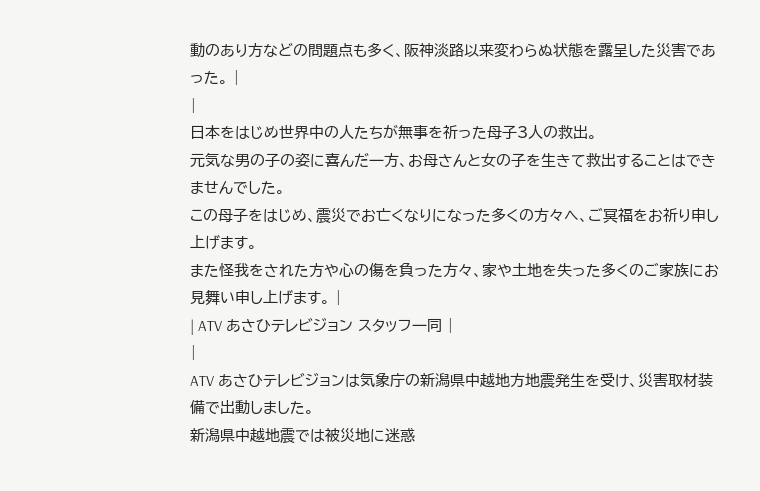動のあり方などの問題点も多く、阪神淡路以来変わらぬ状態を露呈した災害であった。 |
|
日本をはじめ世界中の人たちが無事を祈った母子3人の救出。
元気な男の子の姿に喜んだ一方、お母さんと女の子を生きて救出することはできませんでした。
この母子をはじめ、震災でお亡くなりになった多くの方々へ、ご冥福をお祈り申し上げます。
また怪我をされた方や心の傷を負った方々、家や土地を失った多くのご家族にお見舞い申し上げます。 |
| ATV あさひテレビジョン スタッフ一同 |
|
ATV あさひテレビジョンは気象庁の新潟県中越地方地震発生を受け、災害取材装備で出動しました。
新潟県中越地震では被災地に迷惑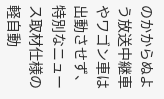のかからぬよう放送中継車やワゴン車は出動させず、特別なニュース取材仕様の軽自動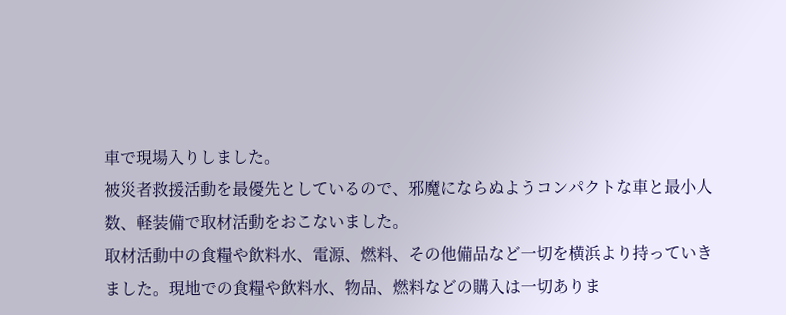車で現場入りしました。
被災者救援活動を最優先としているので、邪魔にならぬようコンパクトな車と最小人数、軽装備で取材活動をおこないました。
取材活動中の食糧や飲料水、電源、燃料、その他備品など一切を横浜より持っていきました。現地での食糧や飲料水、物品、燃料などの購入は一切ありま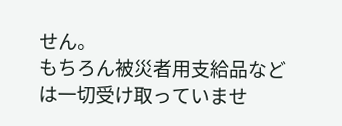せん。
もちろん被災者用支給品などは一切受け取っていませ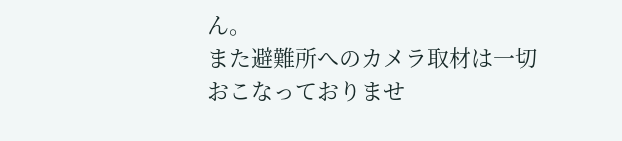ん。
また避難所へのカメラ取材は一切おこなっておりませ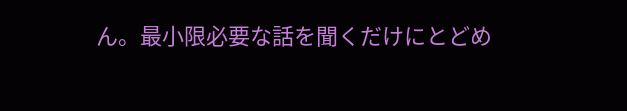ん。最小限必要な話を聞くだけにとどめ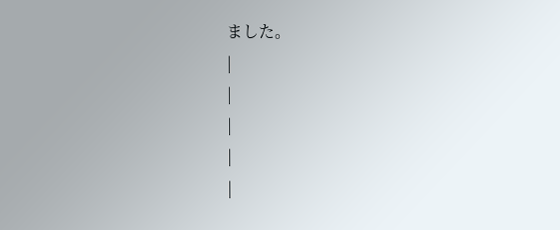ました。
|
|
|
|
|